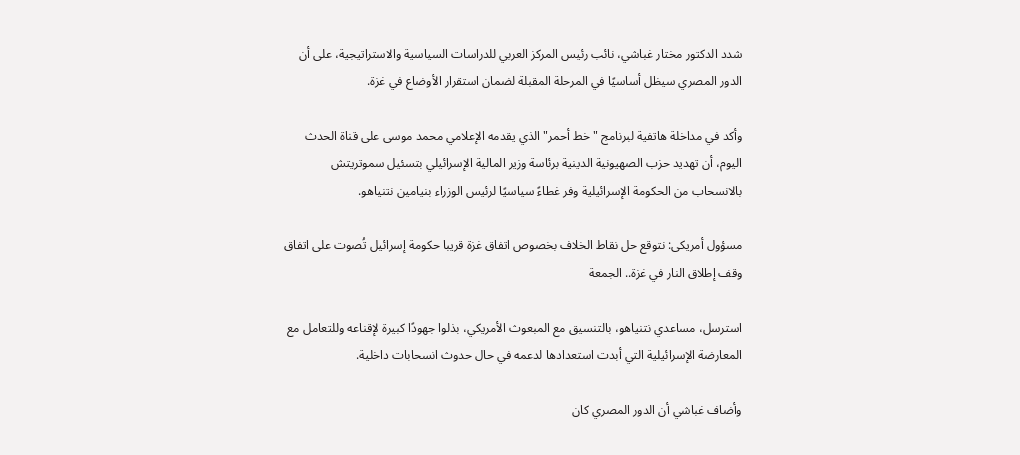شدد الدكتور مختار غباشي، نائب رئيس المركز العربي للدراسات السياسية والاستراتيجية، على أن الدور المصري سيظل أساسيًا في المرحلة المقبلة لضمان استقرار الأوضاع في غزة.

وأكد في مداخلة هاتفية لبرنامج "خط أحمر" الذي يقدمه الإعلامي محمد موسى على قناة الحدث اليوم، أن تهديد حزب الصهيونية الدينية برئاسة وزير المالية الإسرائيلي بتسئيل سموتريتش بالانسحاب من الحكومة الإسرائيلية وفر غطاءً سياسيًا لرئيس الوزراء بنيامين نتنياهو.

مسؤول أمريكى: نتوقع حل نقاط الخلاف بخصوص اتفاق غزة قريبا حكومة إسرائيل تُصوت على اتفاق وقف إطلاق النار في غزة.. الجمعة

استرسل، مساعدي نتنياهو، بالتنسيق مع المبعوث الأمريكي، بذلوا جهودًا كبيرة لإقناعه وللتعامل مع المعارضة الإسرائيلية التي أبدت استعدادها لدعمه في حال حدوث انسحابات داخلية.

وأضاف غباشي أن الدور المصري كان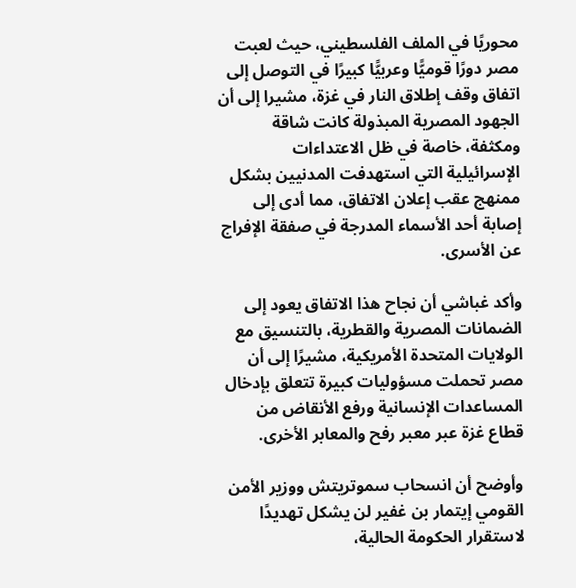محوريًا في الملف الفلسطيني، حيث لعبت مصر دورًا قوميًّا وعربيًّا كبيرًا في التوصل إلى اتفاق وقف إطلاق النار في غزة، مشيرا إلى أن الجهود المصرية المبذولة كانت شاقة ومكثفة، خاصة في ظل الاعتداءات الإسرائيلية التي استهدفت المدنيين بشكل ممنهج عقب إعلان الاتفاق، مما أدى إلى إصابة أحد الأسماء المدرجة في صفقة الإفراج عن الأسرى.

وأكد غباشي أن نجاح هذا الاتفاق يعود إلى الضمانات المصرية والقطرية، بالتنسيق مع الولايات المتحدة الأمريكية، مشيرًا إلى أن مصر تحملت مسؤوليات كبيرة تتعلق بإدخال المساعدات الإنسانية ورفع الأنقاض من قطاع غزة عبر معبر رفح والمعابر الأخرى.

وأوضح أن انسحاب سموتريتش ووزير الأمن القومي إيتمار بن غفير لن يشكل تهديدًا لاستقرار الحكومة الحالية،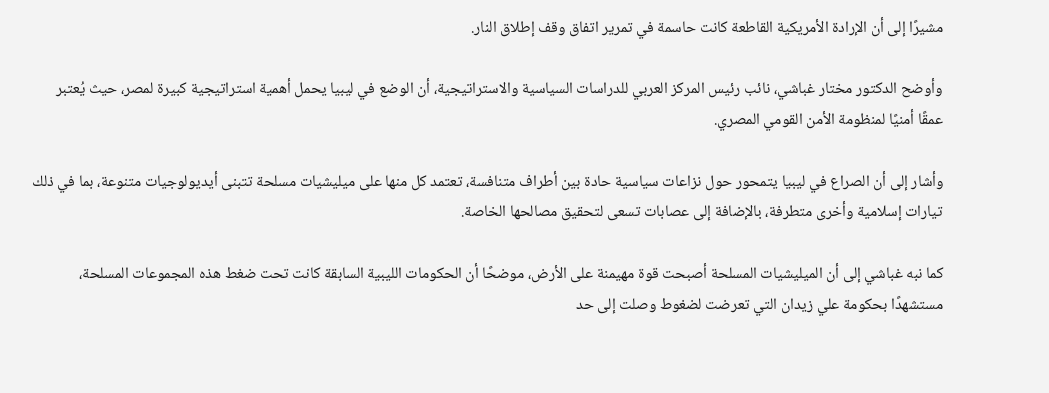مشيرًا إلى أن الإرادة الأمريكية القاطعة كانت حاسمة في تمرير اتفاق وقف إطلاق النار.

وأوضح الدكتور مختار غباشي، نائب رئيس المركز العربي للدراسات السياسية والاستراتيجية، أن الوضع في ليبيا يحمل أهمية استراتيجية كبيرة لمصر، حيث يُعتبر عمقًا أمنيًا لمنظومة الأمن القومي المصري.

وأشار إلى أن الصراع في ليبيا يتمحور حول نزاعات سياسية حادة بين أطراف متنافسة، تعتمد كل منها على ميليشيات مسلحة تتبنى أيديولوجيات متنوعة، بما في ذلك تيارات إسلامية وأخرى متطرفة، بالإضافة إلى عصابات تسعى لتحقيق مصالحها الخاصة.

كما نبه غباشي إلى أن الميليشيات المسلحة أصبحت قوة مهيمنة على الأرض، موضحًا أن الحكومات الليبية السابقة كانت تحت ضغط هذه المجموعات المسلحة، مستشهدًا بحكومة علي زيدان التي تعرضت لضغوط وصلت إلى حد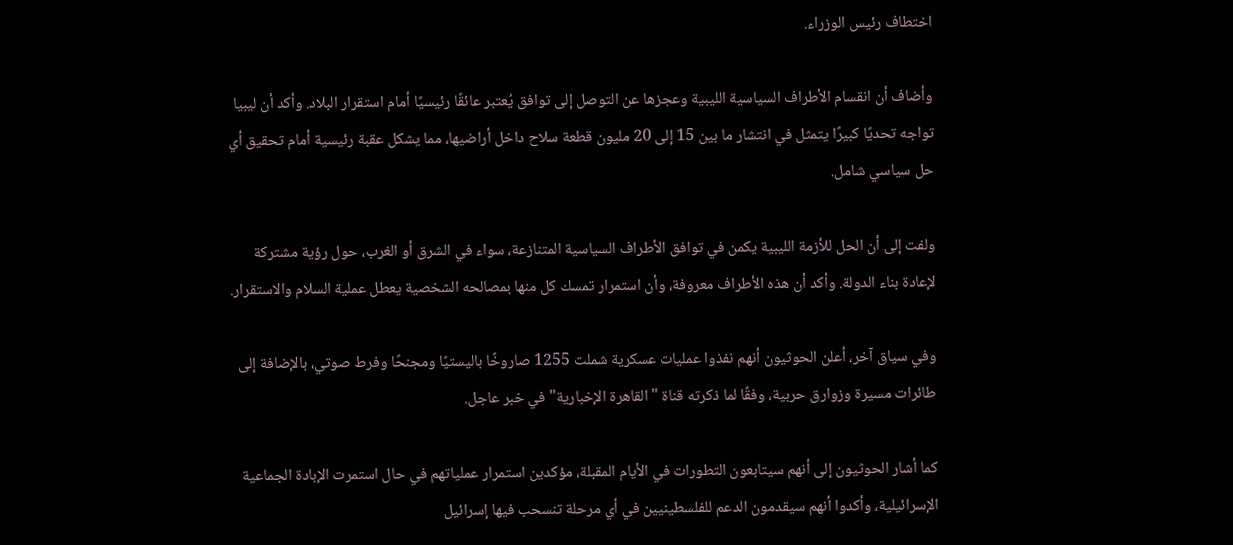اختطاف رئيس الوزراء.

وأضاف أن انقسام الأطراف السياسية الليبية وعجزها عن التوصل إلى توافق يُعتبر عائقًا رئيسيًا أمام استقرار البلاد. وأكد أن ليبيا تواجه تحديًا كبيرًا يتمثل في انتشار ما بين 15 إلى 20 مليون قطعة سلاح داخل أراضيها، مما يشكل عقبة رئيسية أمام تحقيق أي حل سياسي شامل.

ولفت إلى أن الحل للأزمة الليبية يكمن في توافق الأطراف السياسية المتنازعة، سواء في الشرق أو الغرب، حول رؤية مشتركة لإعادة بناء الدولة. وأكد أن هذه الأطراف معروفة، وأن استمرار تمسك كل منها بمصالحه الشخصية يعطل عملية السلام والاستقرار.

وفي سياق آخر، أعلن الحوثيون أنهم نفذوا عمليات عسكرية شملت 1255 صاروخًا باليستيًا ومجنحًا وفرط صوتي، بالإضافة إلى طائرات مسيرة وزوارق حربية، وفقًا لما ذكرته قناة "القاهرة الإخبارية" في خبر عاجل.

كما أشار الحوثيون إلى أنهم سيتابعون التطورات في الأيام المقبلة، مؤكدين استمرار عملياتهم في حال استمرت الإبادة الجماعية الإسرائيلية، وأكدوا أنهم سيقدمون الدعم للفلسطينيين في أي مرحلة تنسحب فيها إسرائيل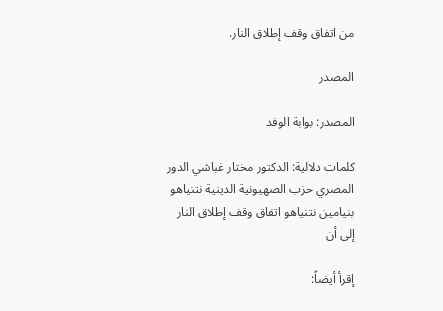من اتفاق وقف إطلاق النار.

المصدر

المصدر: بوابة الوفد

كلمات دلالية: الدكتور مختار غباشي الدور المصري حزب الصهيونية الدينية نتنياهو بنيامين نتنياهو اتفاق وقف إطلاق النار إلى أن

إقرأ أيضاً: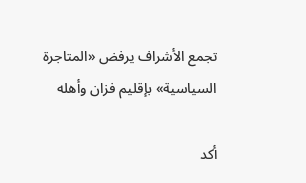تجمع الأشراف يرفض «المتاجرة السياسية» بإقليم فزان وأهله

أكد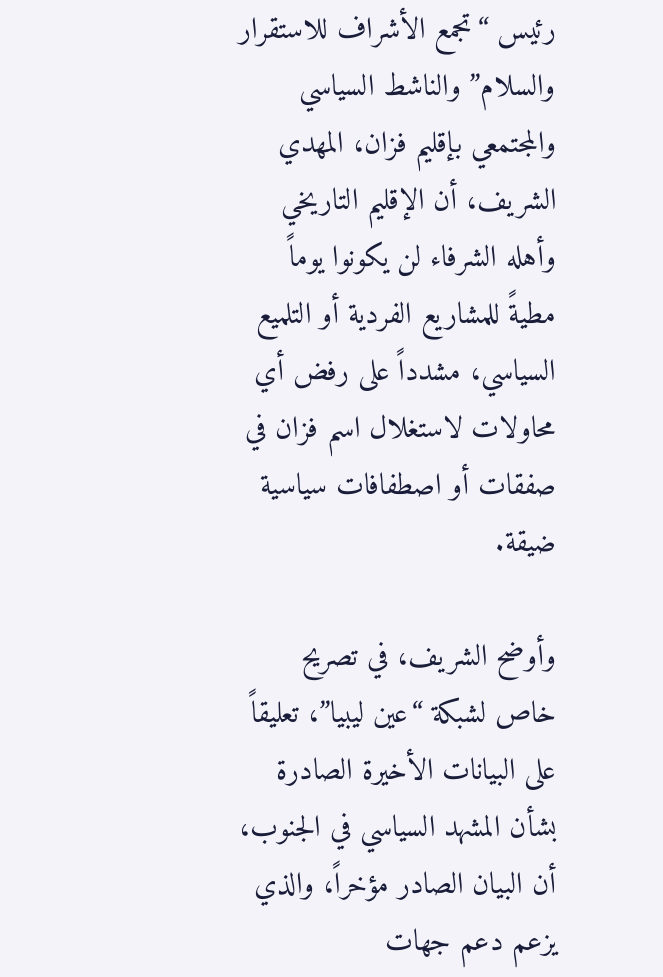رئيس “تجمع الأشراف للاستقرار والسلام” والناشط السياسي والمجتمعي بإقليم فزان، المهدي الشريف، أن الإقليم التاريخي وأهله الشرفاء لن يكونوا يوماً مطيةً للمشاريع الفردية أو التلميع السياسي، مشدداً على رفض أي محاولات لاستغلال اسم فزان في صفقات أو اصطفافات سياسية ضيقة.

وأوضح الشريف، في تصريح خاص لشبكة “عين ليبيا”، تعليقاً على البيانات الأخيرة الصادرة بشأن المشهد السياسي في الجنوب، أن البيان الصادر مؤخراً، والذي يزعم دعم جهات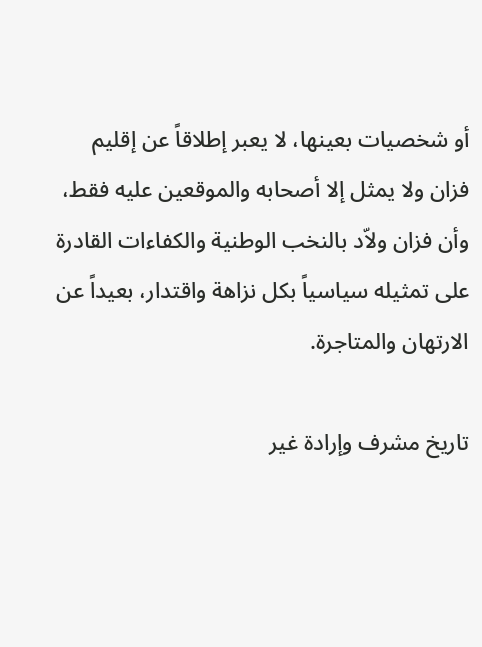أو شخصيات بعينها، لا يعبر إطلاقاً عن إقليم فزان ولا يمثل إلا أصحابه والموقعين عليه فقط، وأن فزان ولاّد بالنخب الوطنية والكفاءات القادرة على تمثيله سياسياً بكل نزاهة واقتدار، بعيداً عن الارتهان والمتاجرة.

تاريخ مشرف وإرادة غير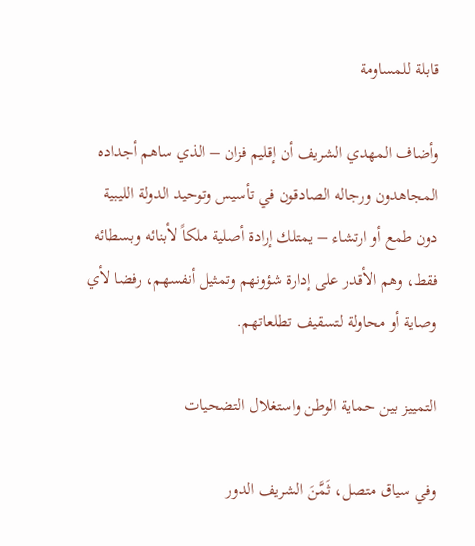قابلة للمساومة

وأضاف المهدي الشريف أن إقليم فزان – الذي ساهم أجداده المجاهدون ورجاله الصادقون في تأسيس وتوحيد الدولة الليبية دون طمع أو ارتشاء – يمتلك إرادة أصلية ملكاً لأبنائه وبسطائه فقط، وهم الأقدر على إدارة شؤونهم وتمثيل أنفسهم، رفضا لأي وصاية أو محاولة لتسقيف تطلعاتهم.

التمييز بين حماية الوطن واستغلال التضحيات

وفي سياق متصل، ثَمَّنَ الشريف الدور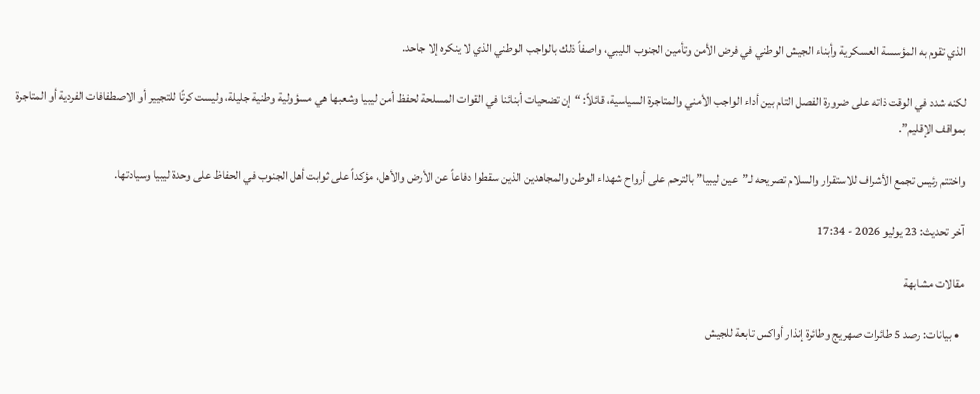الذي تقوم به المؤسسة العسكرية وأبناء الجيش الوطني في فرض الأمن وتأمين الجنوب الليبي، واصفاً ذلك بالواجب الوطني الذي لا ينكره إلا جاحد.

لكنه شدد في الوقت ذاته على ضرورة الفصل التام بين أداء الواجب الأمني والمتاجرة السياسية، قائلاً: “إن تضحيات أبنائنا في القوات المسلحة لحفظ أمن ليبيا وشعبها هي مسؤولية وطنية جليلة، وليست كرتًا للتجيير أو الاصطفافات الفردية أو المتاجرة بمواقف الإقليم”.

واختتم رئيس تجمع الأشراف للاستقرار والسلام تصريحه لـ”عين ليبيا” بالترحم على أرواح شهداء الوطن والمجاهدين الذين سقطوا دفاعاً عن الأرض والأهل، مؤكداً على ثوابت أهل الجنوب في الحفاظ على وحدة ليبيا وسيادتها.

آخر تحديث: 23 يوليو 2026 - 17:34

مقالات مشابهة

  • بيانات: رصد 5 طائرات صهريج وطائرة إنذار أواكس تابعة للجيش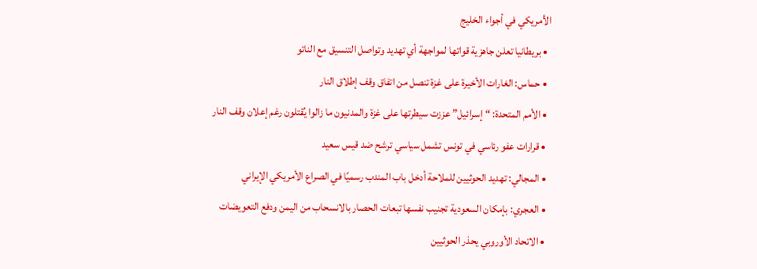الأمريكي في أجواء الخليج
  • بريطانيا تعلن جاهزية قواتها لمواجهة أي تهديد وتواصل التنسيق مع الناتو
  • حماس: الغارات الأخيرة على غزة تنصل من اتفاق وقف إطلاق النار
  • الأمم المتحدة: “إسرائيل” عززت سيطرتها على غزة والمدنيون ما زالوا يُقتلون رغم إعلان وقف النار
  • قرارات عفو رئاسي في تونس تشمل سياسي ترشح ضد قيس سعيد
  • المجالي: تهديد الحوثيين للملاحة أدخل باب المندب رسميًا في الصراع الأمريكي الإيراني
  • العجري: بإمكان السعودية تجنيب نفسها تبعات الحصار بالانسحاب من اليمن ودفع التعويضات
  • الاتحاد الأوروبي يحذر الحوثيين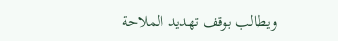ويطالب بوقف تهديد الملاحة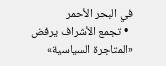في البحر الأحمر
  • تجمع الأشراف يرفض «المتاجرة السياسية»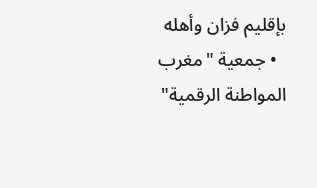بإقليم فزان وأهله
  • جمعية "مغرب المواطنة الرقمية"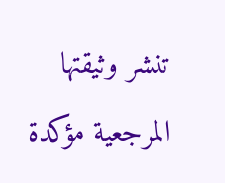تنشر وثيقتها المرجعية مؤكدة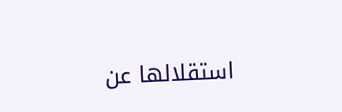استقلالها عن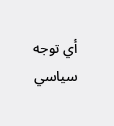أي توجه سياسي